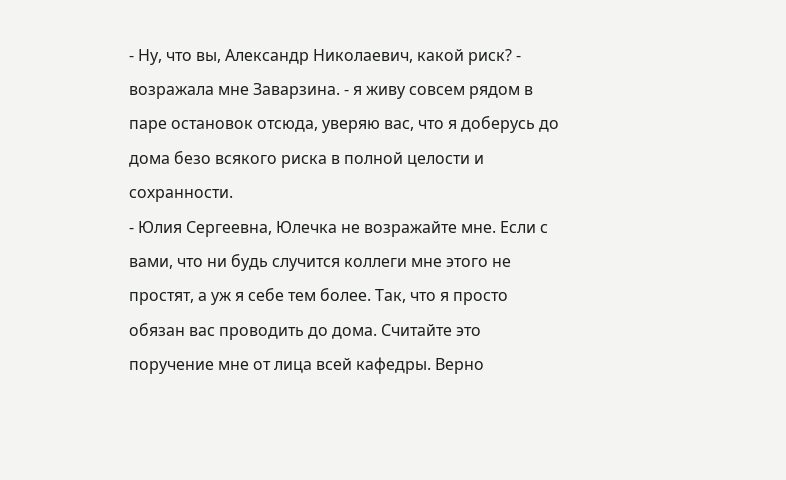- Ну, что вы, Александр Николаевич, какой риск? - возражала мне Заварзина. - я живу совсем рядом в паре остановок отсюда, уверяю вас, что я доберусь до дома безо всякого риска в полной целости и сохранности.
- Юлия Сергеевна, Юлечка не возражайте мне. Если с вами, что ни будь случится коллеги мне этого не простят, а уж я себе тем более. Так, что я просто обязан вас проводить до дома. Считайте это поручение мне от лица всей кафедры. Верно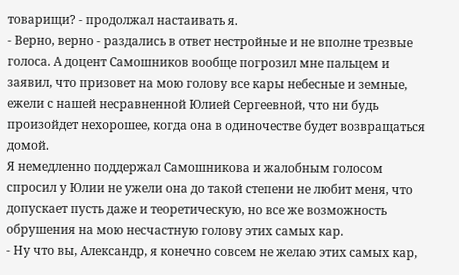товарищи? - продолжал настаивать я.
- Верно, верно - раздались в ответ нестройные и не вполне трезвые голоса. А доцент Самошников вообще погрозил мне пальцем и заявил, что призовет на мою голову все кары небесные и земные, ежели с нашей несравненной Юлией Сергеевной, что ни будь произойдет нехорошее, когда она в одиночестве будет возвращаться домой.
Я немедленно поддержал Самошникова и жалобным голосом спросил у Юлии не ужели она до такой степени не любит меня, что допускает пусть даже и теоретическую, но все же возможность обрушения на мою несчастную голову этих самых кар.
- Ну что вы, Александр, я конечно совсем не желаю этих самых кар,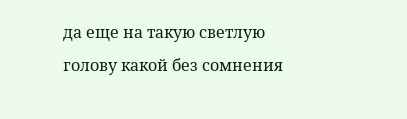да еще на такую светлую голову какой без сомнения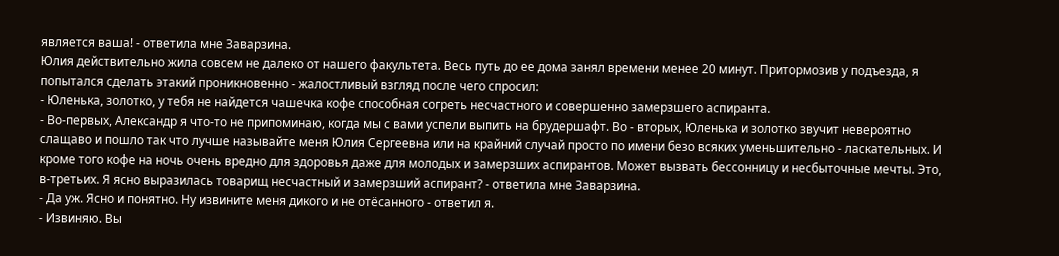является ваша! - ответила мне Заварзина.
Юлия действительно жила совсем не далеко от нашего факультета. Весь путь до ее дома занял времени менее 20 минут. Притормозив у подъезда, я попытался сделать этакий проникновенно - жалостливый взгляд после чего спросил:
- Юленька, золотко, у тебя не найдется чашечка кофе способная согреть несчастного и совершенно замерзшего аспиранта.
- Во-первых, Александр я что-то не припоминаю, когда мы с вами успели выпить на брудершафт. Во - вторых, Юленька и золотко звучит невероятно слащаво и пошло так что лучше называйте меня Юлия Сергеевна или на крайний случай просто по имени безо всяких уменьшительно - ласкательных. И кроме того кофе на ночь очень вредно для здоровья даже для молодых и замерзших аспирантов. Может вызвать бессонницу и несбыточные мечты. Это, в-третьих. Я ясно выразилась товарищ несчастный и замерзший аспирант? - ответила мне Заварзина.
- Да уж. Ясно и понятно. Ну извините меня дикого и не отёсанного - ответил я.
- Извиняю. Вы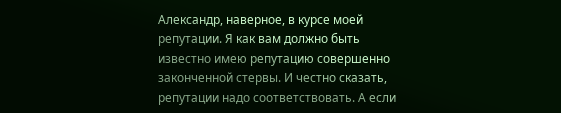Александр, наверное, в курсе моей репутации. Я как вам должно быть известно имею репутацию совершенно законченной стервы. И честно сказать, репутации надо соответствовать. А если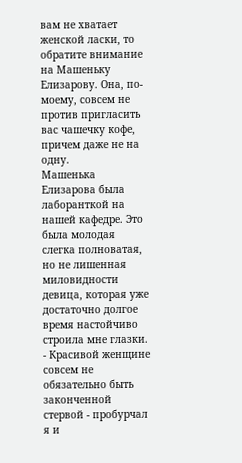вам не хватает женской ласки, то обратите внимание на Машеньку Елизарову. Она, по-моему, совсем не против пригласить вас чашечку кофе, причем даже не на одну.
Машенька Елизарова была лаборанткой на нашей кафедре. Это была молодая слегка полноватая, но не лишенная миловидности девица, которая уже достаточно долгое время настойчиво строила мне глазки.
- Красивой женщине совсем не обязательно быть законченной стервой - пробурчал я и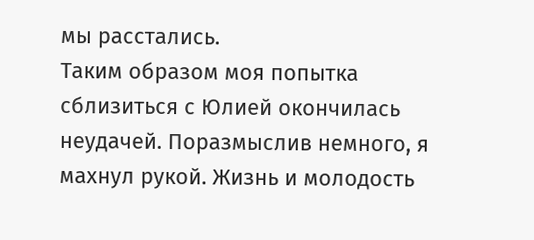мы расстались.
Таким образом моя попытка сблизиться с Юлией окончилась неудачей. Поразмыслив немного, я махнул рукой. Жизнь и молодость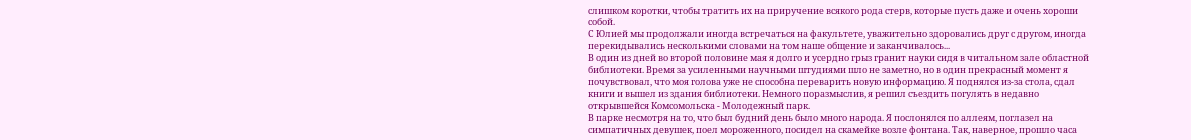слишком коротки, чтобы тратить их на приручение всякого рода стерв, которые пусть даже и очень хороши собой.
С Юлией мы продолжали иногда встречаться на факультете, уважительно здоровались друг с другом, иногда перекидывались несколькими словами на том наше общение и заканчивалось...
В один из дней во второй половине мая я долго и усердно грыз гранит науки сидя в читальном зале областной библиотеки. Время за усиленными научными штудиями шло не заметно, но в один прекрасный момент я почувствовал, что моя голова уже не способна переварить новую информацию. Я поднялся из-за стола, сдал книги и вышел из здания библиотеки. Немного поразмыслив, я решил съездить погулять в недавно открывшейся Комсомольска - Молодежный парк.
В парке несмотря на то, что был будний день было много народа. Я послонялся по аллеям, поглазел на симпатичных девушек, поел мороженного, посидел на скамейке возле фонтана. Так, наверное, прошло часа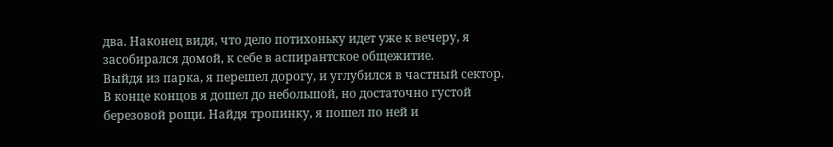два. Наконец видя, что дело потихоньку идет уже к вечеру, я засобирался домой, к себе в аспирантское общежитие.
Выйдя из парка, я перешел дорогу, и углубился в частный сектор. В конце концов я дошел до небольшой, но достаточно густой березовой рощи. Найдя тропинку, я пошел по ней и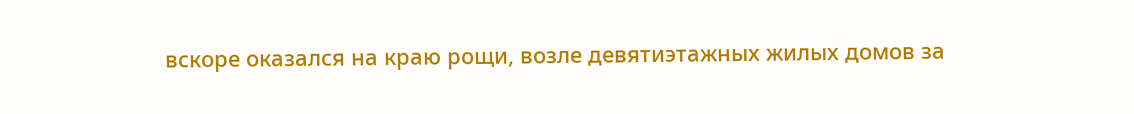вскоре оказался на краю рощи, возле девятиэтажных жилых домов за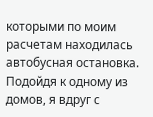которыми по моим расчетам находилась автобусная остановка. Подойдя к одному из домов, я вдруг с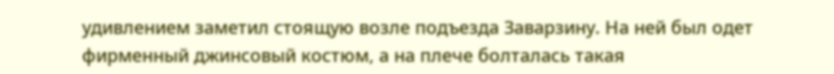удивлением заметил стоящую возле подъезда Заварзину. На ней был одет фирменный джинсовый костюм, а на плече болталась такая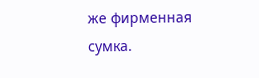же фирменная сумка.